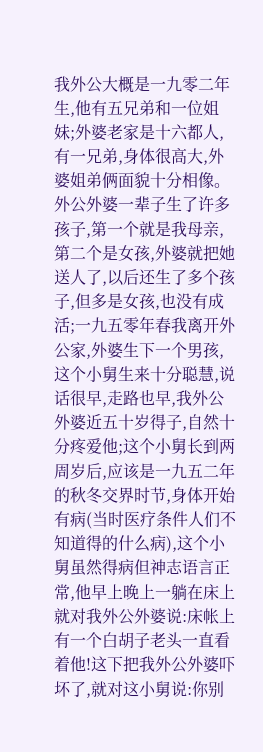我外公大概是一九零二年生,他有五兄弟和一位姐妹;外婆老家是十六都人,有一兄弟,身体很高大,外婆姐弟俩面貌十分相像。外公外婆一辈子生了许多孩子,第一个就是我母亲,第二个是女孩,外婆就把她送人了,以后还生了多个孩子,但多是女孩,也没有成活;一九五零年春我离开外公家,外婆生下一个男孩,这个小舅生来十分聪慧,说话很早,走路也早,我外公外婆近五十岁得子,自然十分疼爱他;这个小舅长到两周岁后,应该是一九五二年的秋冬交界时节,身体开始有病(当时医疗条件人们不知道得的什么病),这个小舅虽然得病但神志语言正常,他早上晚上一躺在床上就对我外公外婆说:床帐上有一个白胡子老头一直看着他!这下把我外公外婆吓坏了,就对这小舅说:你别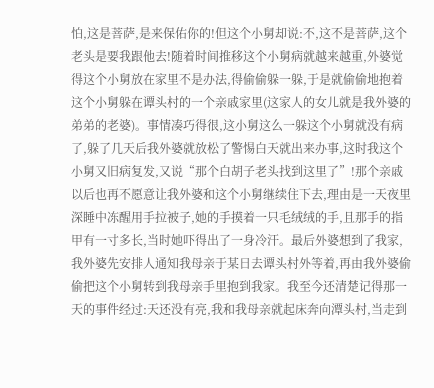怕,这是菩萨,是来保佑你的!但这个小舅却说:不,这不是菩萨,这个老头是要我跟他去!随着时间推移这个小舅病就越来越重,外婆觉得这个小舅放在家里不是办法,得偷偷躲一躲,于是就偷偷地抱着这个小舅躲在谭头村的一个亲戚家里(这家人的女儿就是我外婆的弟弟的老婆)。事情凑巧得很,这小舅这么一躲这个小舅就没有病了,躲了几天后我外婆就放松了警惕白天就出来办事,这时我这个小舅又旧病复发,又说“那个白胡子老头找到这里了”!那个亲戚以后也再不愿意让我外婆和这个小舅继续住下去,理由是一天夜里深睡中冻醒用手拉被子,她的手摸着一只毛绒绒的手,且那手的指甲有一寸多长,当时她吓得出了一身冷汗。最后外婆想到了我家,我外婆先安排人通知我母亲于某日去谭头村外等着,再由我外婆偷偷把这个小舅转到我母亲手里抱到我家。我至今还清楚记得那一天的事件经过:天还没有亮,我和我母亲就起床奔向潭头村,当走到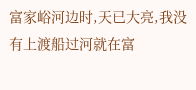富家峪河边时,天已大亮,我没有上渡船过河就在富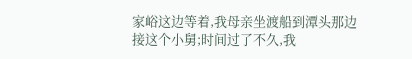家峪这边等着,我母亲坐渡船到潭头那边接这个小舅;时间过了不久,我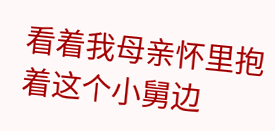看着我母亲怀里抱着这个小舅边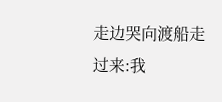走边哭向渡船走过来:我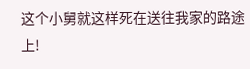这个小舅就这样死在送往我家的路途上!